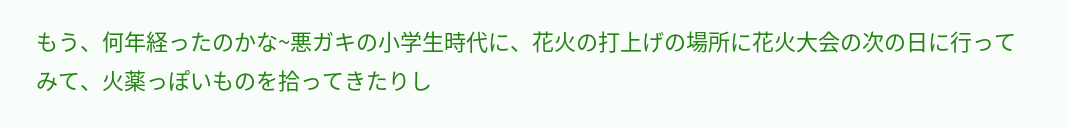もう、何年経ったのかな~悪ガキの小学生時代に、花火の打上げの場所に花火大会の次の日に行ってみて、火薬っぽいものを拾ってきたりし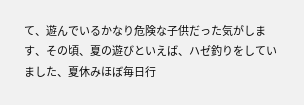て、遊んでいるかなり危険な子供だった気がします、その頃、夏の遊びといえば、ハゼ釣りをしていました、夏休みほぼ毎日行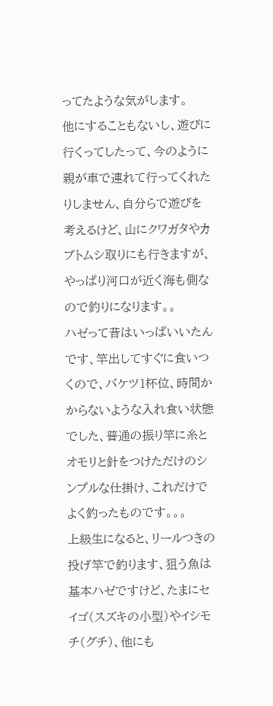ってたような気がします。
他にすることもないし、遊びに行くってしたって、今のように親が車で連れて行ってくれたりしません、自分らで遊びを考えるけど、山にクワガタやカブトムシ取りにも行きますが、やっぱり河口が近く海も側なので釣りになります。。
ハゼって昔はいっぱいいたんです、竿出してすぐに食いつくので、バケツ1杯位、時間かからないような入れ食い状態でした、普通の振り竿に糸とオモリと針をつけただけのシンプルな仕掛け、これだけでよく釣ったものです。。。
上級生になると、リールつきの投げ竿で釣ります、狙う魚は基本ハゼですけど、たまにセイゴ(スズキの小型)やイシモチ(グチ)、他にも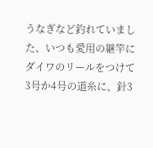うなぎなど釣れていました、いつも愛用の継竿にダイワのリールをつけて3号か4号の道糸に、針3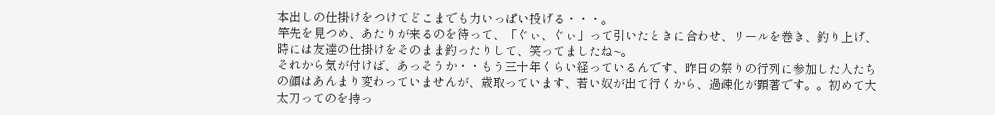本出しの仕掛けをつけてどこまでも力いっぱい投げる・・・。
竿先を見つめ、あたりが来るのを待って、「ぐぃ、ぐぃ」って引いたときに合わせ、リールを巻き、釣り上げ、時には友達の仕掛けをそのまま釣ったりして、笑ってましたね~。
それから気が付けば、あっそうか・・もう三十年くらい経っているんです、昨日の祭りの行列に参加した人たちの顔はあんまり変わっていませんが、歳取っています、若い奴が出て行くから、過疎化が顕著です。。初めて大太刀ってのを持っ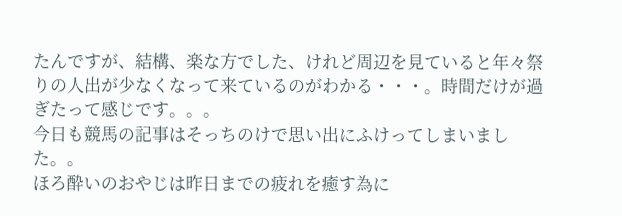たんですが、結構、楽な方でした、けれど周辺を見ていると年々祭りの人出が少なくなって来ているのがわかる・・・。時間だけが過ぎたって感じです。。。
今日も競馬の記事はそっちのけで思い出にふけってしまいました。。
ほろ酔いのおやじは昨日までの疲れを癒す為に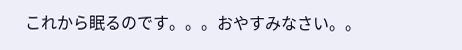これから眠るのです。。。おやすみなさい。。